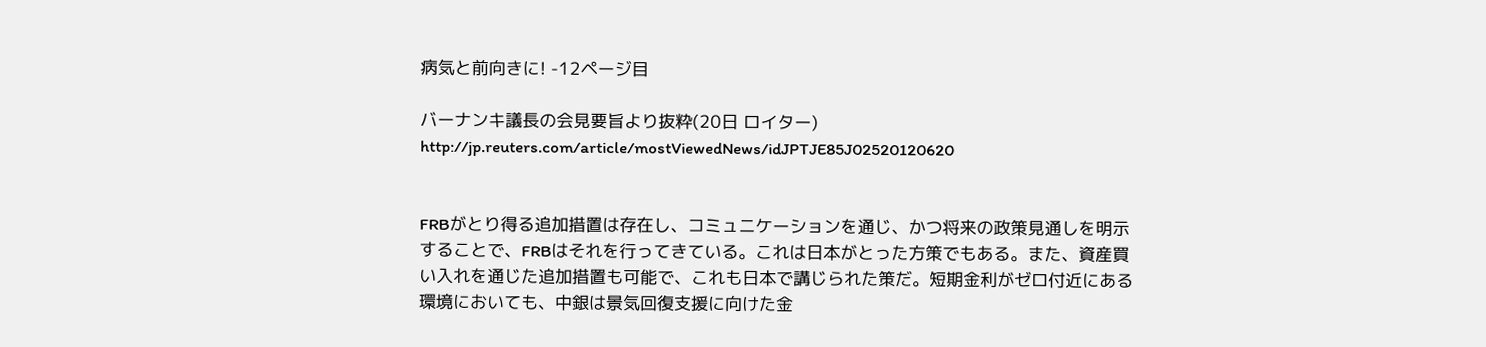病気と前向きに! -12ページ目

バーナンキ議長の会見要旨より抜粋(20日 ロイター)
http://jp.reuters.com/article/mostViewedNews/idJPTJE85J02520120620


FRBがとり得る追加措置は存在し、コミュニケーションを通じ、かつ将来の政策見通しを明示することで、FRBはそれを行ってきている。これは日本がとった方策でもある。また、資産買い入れを通じた追加措置も可能で、これも日本で講じられた策だ。短期金利がゼロ付近にある環境においても、中銀は景気回復支援に向けた金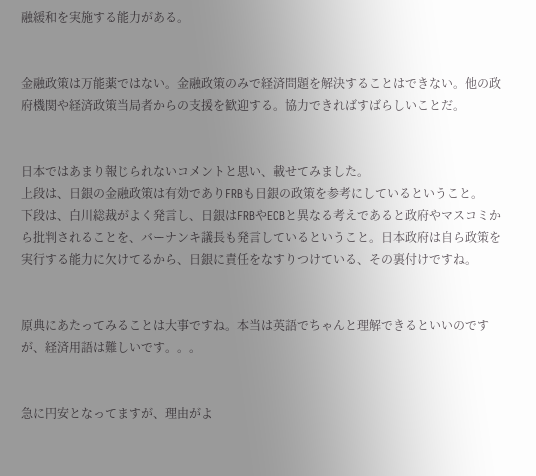融緩和を実施する能力がある。


金融政策は万能薬ではない。金融政策のみで経済問題を解決することはできない。他の政府機関や経済政策当局者からの支援を歓迎する。協力できればすばらしいことだ。


日本ではあまり報じられないコメントと思い、載せてみました。
上段は、日銀の金融政策は有効でありFRBも日銀の政策を参考にしているということ。
下段は、白川総裁がよく発言し、日銀はFRBやECBと異なる考えであると政府やマスコミから批判されることを、バーナンキ議長も発言しているということ。日本政府は自ら政策を実行する能力に欠けてるから、日銀に責任をなすりつけている、その裏付けですね。


原典にあたってみることは大事ですね。本当は英語でちゃんと理解できるといいのですが、経済用語は難しいです。。。


急に円安となってますが、理由がよ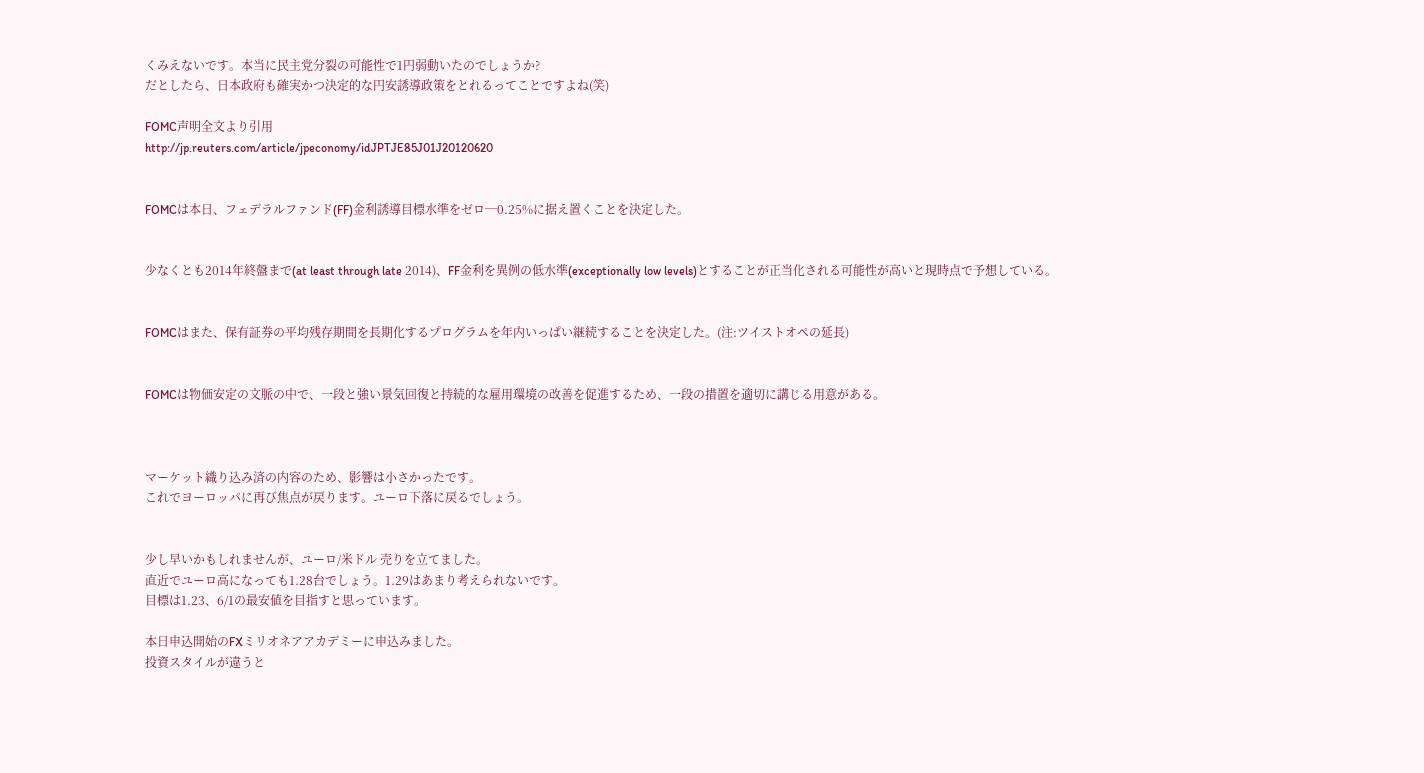くみえないです。本当に民主党分裂の可能性で1円弱動いたのでしょうか?
だとしたら、日本政府も確実かつ決定的な円安誘導政策をとれるってことですよね(笑)

FOMC声明全文より引用
http://jp.reuters.com/article/jpeconomy/idJPTJE85J01J20120620


FOMCは本日、フェデラルファンド(FF)金利誘導目標水準をゼロ─0.25%に据え置くことを決定した。


少なくとも2014年終盤まで(at least through late 2014)、FF金利を異例の低水準(exceptionally low levels)とすることが正当化される可能性が高いと現時点で予想している。


FOMCはまた、保有証券の平均残存期間を長期化するプログラムを年内いっぱい継続することを決定した。(注:ツイストオペの延長)


FOMCは物価安定の文脈の中で、一段と強い景気回復と持続的な雇用環境の改善を促進するため、一段の措置を適切に講じる用意がある。



マーケット織り込み済の内容のため、影響は小さかったです。
これでヨーロッパに再び焦点が戻ります。ユーロ下落に戻るでしょう。


少し早いかもしれませんが、ユーロ/米ドル 売りを立てました。
直近でユーロ高になっても1.28台でしょう。1.29はあまり考えられないです。
目標は1.23、6/1の最安値を目指すと思っています。

本日申込開始のFXミリオネアアカデミーに申込みました。
投資スタイルが違うと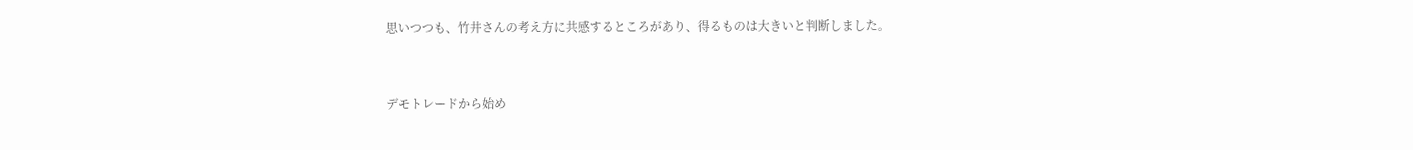思いつつも、竹井さんの考え方に共感するところがあり、得るものは大きいと判断しました。


デモトレードから始め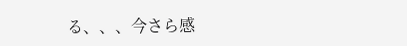る、、、今さら感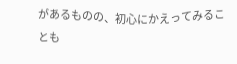があるものの、初心にかえってみることも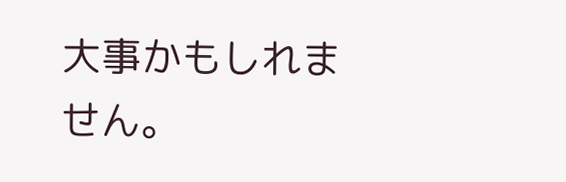大事かもしれません。